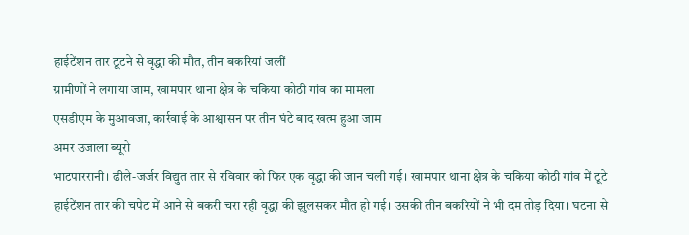हाईटेंशन तार टूटने से वृद्धा की मौत, तीन बकरियां जलीं
ग्रामीणों ने लगाया जाम, खामपार थाना क्षेत्र के चकिया कोठी गांव का मामला
एसडीएम के मुआवजा, कार्रवाई के आश्वासन पर तीन घंटे बाद खत्म हुआ जाम
अमर उजाला ब्यूरो
भाटपाररानी। ढीले-जर्जर विद्युत तार से रविवार को फिर एक वृद्धा की जान चली गई। खामपार थाना क्षेत्र के चकिया कोठी गांव में टूटे हाईटेंशन तार की चपेट में आने से बकरी चरा रही वृद्धा की झुलसकर मौत हो गई। उसकी तीन बकरियों ने भी दम तोड़ दिया। घटना से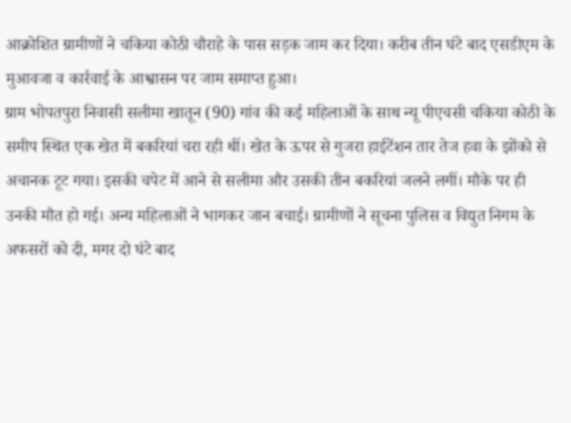आक्रोशित ग्रामीणों ने चकिया कोठी चौराहे के पास सड़क जाम कर दिया। करीब तीन घंटे बाद एसडीएम के मुआवजा व कार्रवाई के आश्वासन पर जाम समाप्त हुआ।
ग्राम भोपतपुरा निवासी सलीमा खातून (90) गांव की कई महिलाओं के साथ न्यू पीएचसी चकिया कोठी के समीप स्थित एक खेत में बकरियां चरा रही थीं। खेत के ऊपर से गुजरा हाईटेंशन तार तेज हवा के झोंको से अचानक टूट गया। इसकी चपेट में आने से सलीमा और उसकी तीन बकरियां जलने लगीं। मौके पर ही उनकी मौत हो गई। अन्य महिलाओं ने भागकर जान बचाई। ग्रामीणों ने सूचना पुलिस व विद्युत निगम के अफसरों को दी, मगर दो घंटे बाद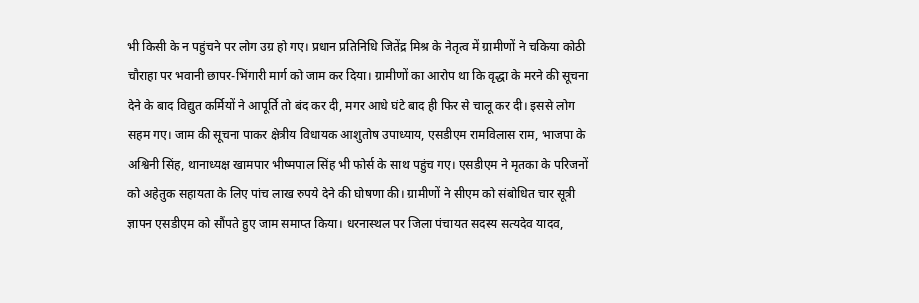भी किसी के न पहुंचने पर लोग उग्र हो गए। प्रधान प्रतिनिधि जितेंद्र मिश्र के नेतृत्व में ग्रामीणों ने चकिया कोठी चौराहा पर भवानी छापर-भिंगारी मार्ग को जाम कर दिया। ग्रामीणों का आरोप था कि वृद्धा के मरने की सूचना देने के बाद विद्युत कर्मियों ने आपूर्ति तो बंद कर दी, मगर आधे घंटे बाद ही फिर से चालू कर दी। इससे लोग सहम गए। जाम की सूचना पाकर क्षेत्रीय विधायक आशुतोष उपाध्याय, एसडीएम रामविलास राम, भाजपा के अश्विनी सिंह, थानाध्यक्ष खामपार भीष्मपाल सिंह भी फोर्स के साथ पहुंच गए। एसडीएम ने मृतका के परिजनों को अहेतुक सहायता के लिए पांच लाख रुपये देने की घोषणा की। ग्रामीणों ने सीएम को संबोधित चार सूत्री ज्ञापन एसडीएम को सौंपते हुए जाम समाप्त किया। धरनास्थल पर जिला पंचायत सदस्य सत्यदेव यादव,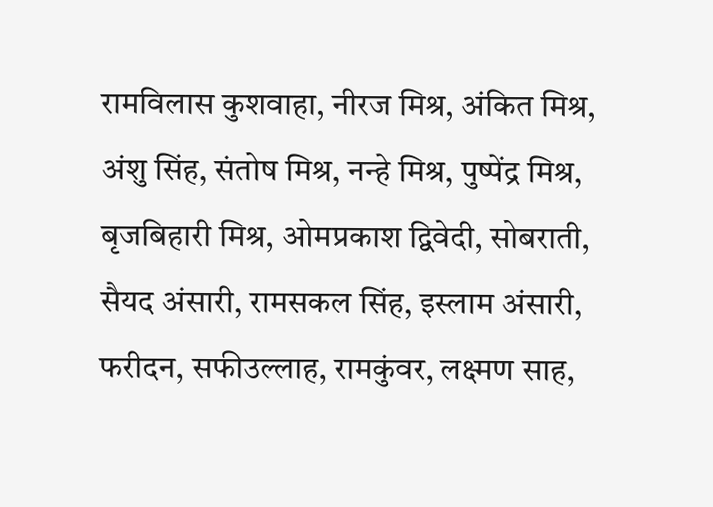रामविलास कुशवाहा, नीरज मिश्र, अंकित मिश्र, अंशु सिंह, संतोष मिश्र, नन्हे मिश्र, पुष्पेंद्र मिश्र, बृजबिहारी मिश्र, ओमप्रकाश द्विवेदी, सोबराती, सैयद अंसारी, रामसकल सिंह, इस्लाम अंसारी, फरीदन, सफीउल्लाह, रामकुंवर, लक्ष्मण साह,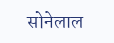सोनेलाल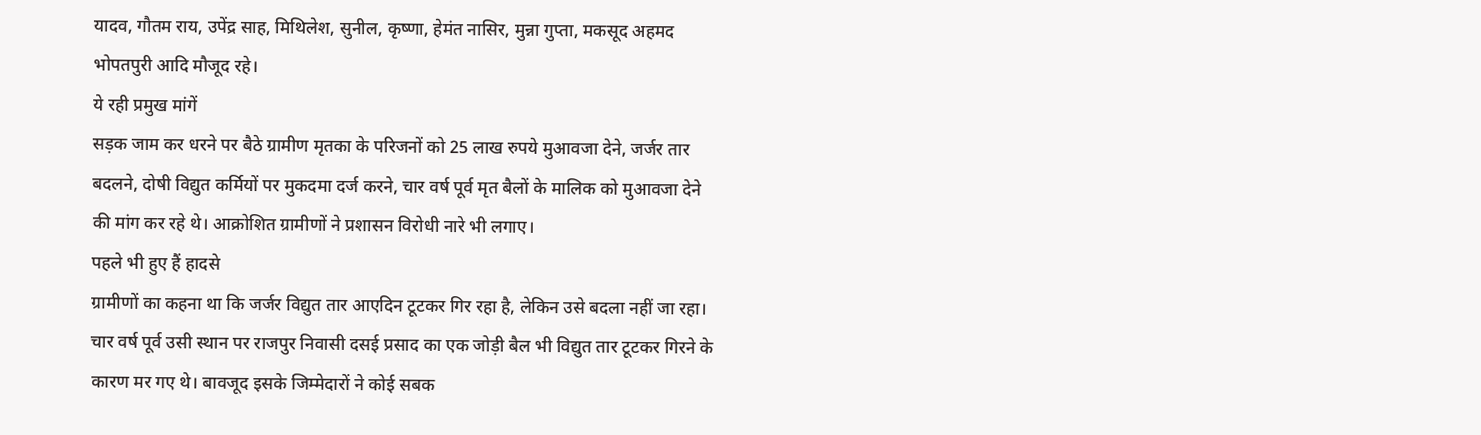यादव, गौतम राय, उपेंद्र साह, मिथिलेश, सुनील, कृष्णा, हेमंत नासिर, मुन्ना गुप्ता, मकसूद अहमद भोपतपुरी आदि मौजूद रहे।
ये रही प्रमुख मांगें
सड़क जाम कर धरने पर बैठे ग्रामीण मृतका के परिजनों को 25 लाख रुपये मुआवजा देने, जर्जर तार बदलने, दोषी विद्युत कर्मियों पर मुकदमा दर्ज करने, चार वर्ष पूर्व मृत बैलों के मालिक को मुआवजा देने की मांग कर रहे थे। आक्रोशित ग्रामीणों ने प्रशासन विरोधी नारे भी लगाए।
पहले भी हुए हैं हादसे
ग्रामीणों का कहना था कि जर्जर विद्युत तार आएदिन टूटकर गिर रहा है, लेकिन उसे बदला नहीं जा रहा। चार वर्ष पूर्व उसी स्थान पर राजपुर निवासी दसई प्रसाद का एक जोड़ी बैल भी विद्युत तार टूटकर गिरने के कारण मर गए थे। बावजूद इसके जिम्मेदारों ने कोई सबक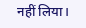नहीं लिया।